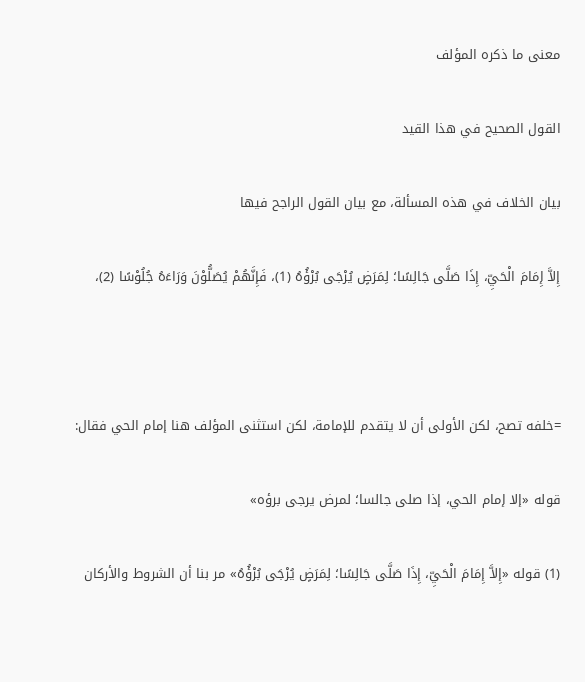معنى ما ذكره المؤلف

القول الصحيح في هذا القيد

بيان الخلاف في هذه المسألة، مع بيان القول الراجح فيها

إِلاَّ إِمَامَ الْحَيِّ، إِذَا صَلَّى جَالِسًا؛ لِمَرَضٍ يُرْجَى بُرْؤُهُ (1)، فَإِنَّهُمْ يُصَلُّوْنَ وَرَاءَهُ جُلُوْسًا (2)،



=خلفه تصح، لكن الأولى أن لا يتقدم للإمامة، لكن استثنى المؤلف هنا إمام الحي فقال:

قوله «إلا إمام الحي، إذا صلى جالسا؛ لمرض يرجى برؤه»

(1) قوله «إِلاَّ إِمَامَ الْحَيِّ، إِذَا صَلَّى جَالِسًا؛ لِمَرَضٍ يُرْجَى بُرْؤُهُ» مر بنا أن الشروط والأركان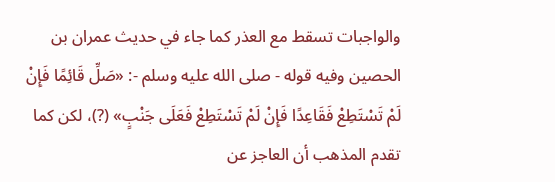والواجبات تسقط مع العذر كما جاء في حديث عمران بن الحصين وفيه قوله - صلى الله عليه وسلم -: «صَلِّ قَائِمًا فَإِنْ لَمْ تَسْتَطِعْ فَقَاعِدًا فَإِنْ لَمْ تَسْتَطِعْ فَعَلَى جَنْبٍ» (?)، لكن كما تقدم المذهب أن العاجز عن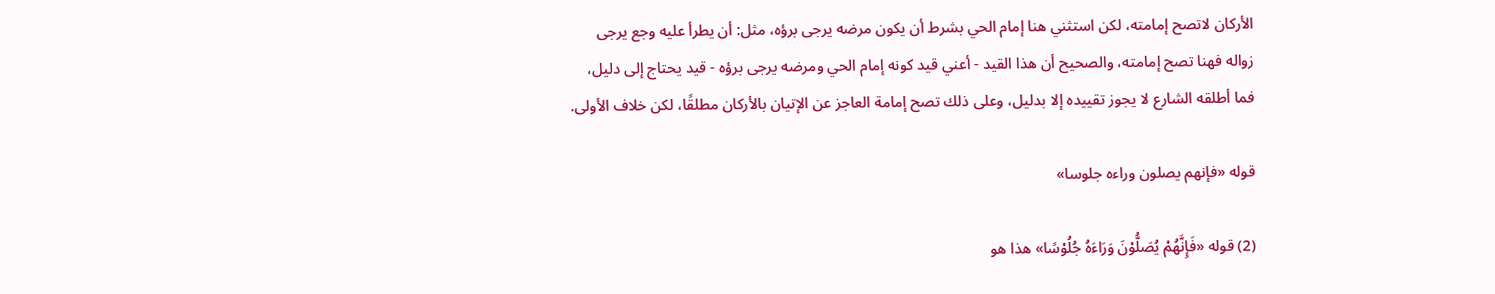الأركان لاتصح إمامته، لكن استثني هنا إمام الحي بشرط أن يكون مرضه يرجى برؤه، مثل: أن يطرأ عليه وجع يرجى زواله فهنا تصح إمامته، والصحيح أن هذا القيد - أعني قيد كونه إمام الحي ومرضه يرجى برؤه - قيد يحتاج إلى دليل، فما أطلقه الشارع لا يجوز تقييده إلا بدليل، وعلى ذلك تصح إمامة العاجز عن الإتيان بالأركان مطلقًا، لكن خلاف الأولى.

قوله «فإنهم يصلون وراءه جلوسا»

(2) قوله «فَإِنَّهُمْ يُصَلُّوْنَ وَرَاءَهُ جُلُوْسًا» هذا هو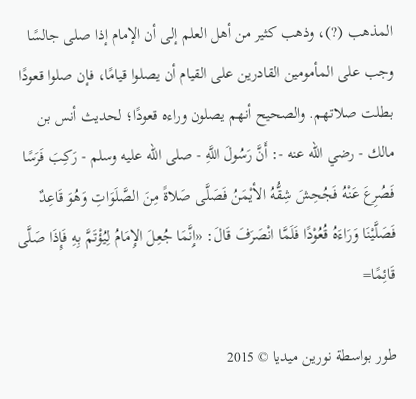المذهب (?)، وذهب كثير من أهل العلم إلى أن الإمام إذا صلى جالسًا وجب على المأمومين القادرين على القيام أن يصلوا قيامًا، فإن صلوا قعودًا بطلت صلاتهم. والصحيح أنهم يصلون وراءه قعودًا؛ لحديث أنس بن مالك - رضي الله عنه -: أَنَّ رَسُولَ اللَّهِ - صلى الله عليه وسلم - رَكِبَ فَرَسًا فَصُرِعَ عَنْهُ فَجُحِشَ شِقُّهُ الأيْمَنُ فَصَلَّى صَلاةً مِنَ الصَّلَوَاتِ وَهُوَ قَاعِدٌ فَصَلَّيْنَا وَرَاءَهُ قُعُوْدًا فَلَمَّا انْصَرَفَ قَالَ: «إِنَّمَا جُعِلَ الإِمَامُ لِيُؤْتَمَّ بِهِ فَإِذَا صَلَّى قَائِمًا=

طور بواسطة نورين ميديا © 2015